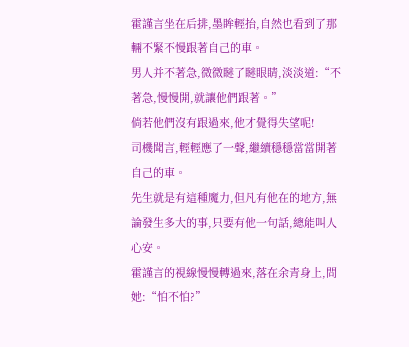霍謹言坐在后排,墨眸輕抬,自然也看到了那輛不緊不慢跟著自己的車。
男人并不著急,微微瞇了瞇眼睛,淡淡道:“不著急,慢慢開,就讓他們跟著。”
倘若他們沒有跟過來,他才覺得失望呢!
司機聞言,輕輕應了一聲,繼續穩穩當當開著自己的車。
先生就是有這種魔力,但凡有他在的地方,無論發生多大的事,只要有他一句話,總能叫人心安。
霍謹言的視線慢慢轉過來,落在余青身上,問她:“怕不怕?”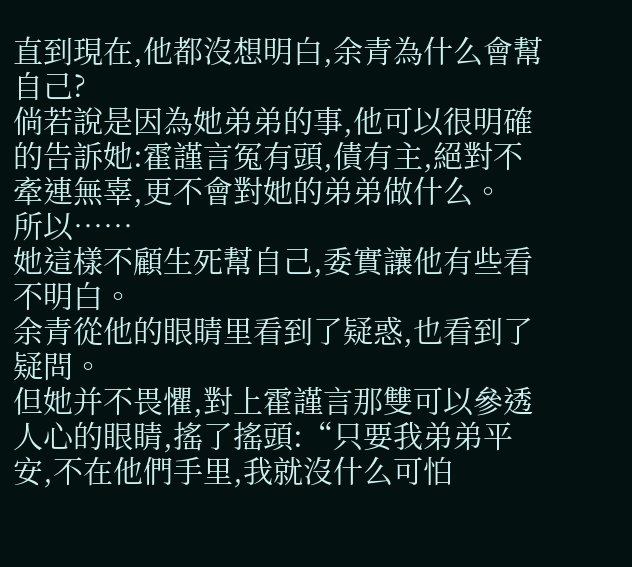直到現在,他都沒想明白,余青為什么會幫自己?
倘若說是因為她弟弟的事,他可以很明確的告訴她:霍謹言冤有頭,債有主,絕對不牽連無辜,更不會對她的弟弟做什么。
所以……
她這樣不顧生死幫自己,委實讓他有些看不明白。
余青從他的眼睛里看到了疑惑,也看到了疑問。
但她并不畏懼,對上霍謹言那雙可以參透人心的眼睛,搖了搖頭:“只要我弟弟平安,不在他們手里,我就沒什么可怕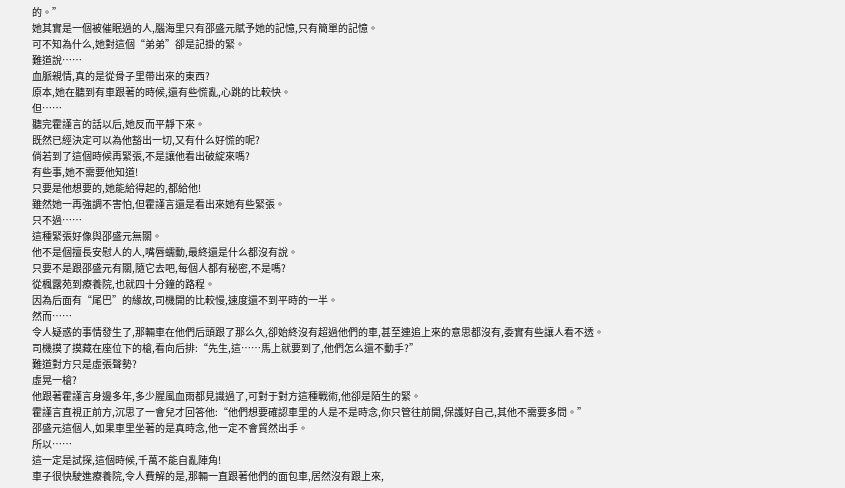的。”
她其實是一個被催眠過的人,腦海里只有邵盛元賦予她的記憶,只有簡單的記憶。
可不知為什么,她對這個“弟弟”卻是記掛的緊。
難道說……
血脈親情,真的是從骨子里帶出來的東西?
原本,她在聽到有車跟著的時候,還有些慌亂,心跳的比較快。
但……
聽完霍謹言的話以后,她反而平靜下來。
既然已經決定可以為他豁出一切,又有什么好慌的呢?
倘若到了這個時候再緊張,不是讓他看出破綻來嗎?
有些事,她不需要他知道!
只要是他想要的,她能給得起的,都給他!
雖然她一再強調不害怕,但霍謹言還是看出來她有些緊張。
只不過……
這種緊張好像與邵盛元無關。
他不是個擅長安慰人的人,嘴唇蠕動,最終還是什么都沒有說。
只要不是跟邵盛元有關,隨它去吧,每個人都有秘密,不是嗎?
從楓露苑到療養院,也就四十分鐘的路程。
因為后面有“尾巴”的緣故,司機開的比較慢,速度還不到平時的一半。
然而……
令人疑惑的事情發生了,那輛車在他們后頭跟了那么久,卻始終沒有超過他們的車,甚至連追上來的意思都沒有,委實有些讓人看不透。
司機摸了摸藏在座位下的槍,看向后排:“先生,這……馬上就要到了,他們怎么還不動手?”
難道對方只是虛張聲勢?
虛晃一槍?
他跟著霍謹言身邊多年,多少腥風血雨都見識過了,可對于對方這種戰術,他卻是陌生的緊。
霍謹言直視正前方,沉思了一會兒才回答他:“他們想要確認車里的人是不是時念,你只管往前開,保護好自己,其他不需要多問。”
邵盛元這個人,如果車里坐著的是真時念,他一定不會貿然出手。
所以……
這一定是試探,這個時候,千萬不能自亂陣角!
車子很快駛進療養院,令人費解的是,那輛一直跟著他們的面包車,居然沒有跟上來,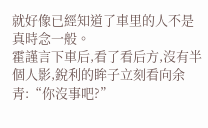就好像已經知道了車里的人不是真時念一般。
霍謹言下車后,看了看后方,沒有半個人影,銳利的眸子立刻看向余青:“你沒事吧?”